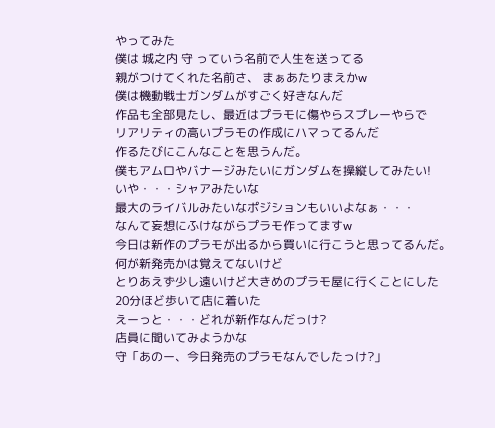やってみた
僕は 城之内 守 っていう名前で人生を送ってる
親がつけてくれた名前さ、 まぁあたりまえかw
僕は機動戦士ガンダムがすごく好きなんだ
作品も全部見たし、最近はプラモに傷やらスプレーやらで
リアリティの高いプラモの作成にハマってるんだ
作るたびにこんなことを思うんだ。
僕もアムロやバナージみたいにガンダムを操縦してみたい!
いや・・・シャアみたいな
最大のライバルみたいなポジションもいいよなぁ・・・
なんて妄想にふけながらプラモ作ってますw
今日は新作のプラモが出るから買いに行こうと思ってるんだ。
何が新発売かは覚えてないけど
とりあえず少し遠いけど大きめのプラモ屋に行くことにした
20分ほど歩いて店に着いた
えーっと・・・どれが新作なんだっけ?
店員に聞いてみようかな
守「あのー、今日発売のプラモなんでしたっけ?」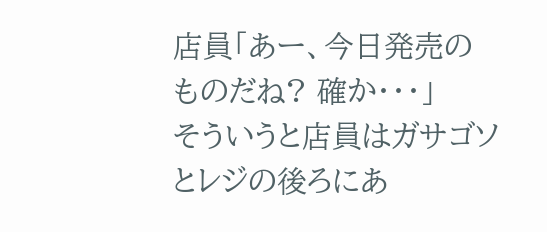店員「あー、今日発売のものだね? 確か・・・」
そういうと店員はガサゴソとレジの後ろにあ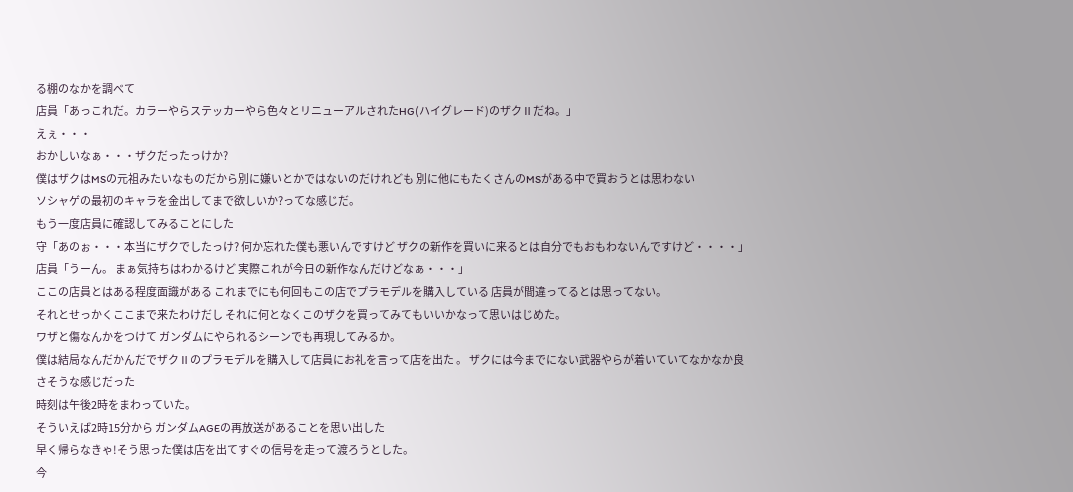る棚のなかを調べて
店員「あっこれだ。カラーやらステッカーやら色々とリニューアルされたHG(ハイグレード)のザクⅡだね。」
えぇ・・・
おかしいなぁ・・・ザクだったっけか?
僕はザクはMSの元祖みたいなものだから別に嫌いとかではないのだけれども 別に他にもたくさんのMSがある中で買おうとは思わない
ソシャゲの最初のキャラを金出してまで欲しいか?ってな感じだ。
もう一度店員に確認してみることにした
守「あのぉ・・・本当にザクでしたっけ? 何か忘れた僕も悪いんですけど ザクの新作を買いに来るとは自分でもおもわないんですけど・・・・」
店員「うーん。 まぁ気持ちはわかるけど 実際これが今日の新作なんだけどなぁ・・・」
ここの店員とはある程度面識がある これまでにも何回もこの店でプラモデルを購入している 店員が間違ってるとは思ってない。
それとせっかくここまで来たわけだし それに何となくこのザクを買ってみてもいいかなって思いはじめた。
ワザと傷なんかをつけて ガンダムにやられるシーンでも再現してみるか。
僕は結局なんだかんだでザクⅡのプラモデルを購入して店員にお礼を言って店を出た 。 ザクには今までにない武器やらが着いていてなかなか良さそうな感じだった
時刻は午後2時をまわっていた。
そういえば2時15分から ガンダムAGEの再放送があることを思い出した
早く帰らなきゃ!そう思った僕は店を出てすぐの信号を走って渡ろうとした。
今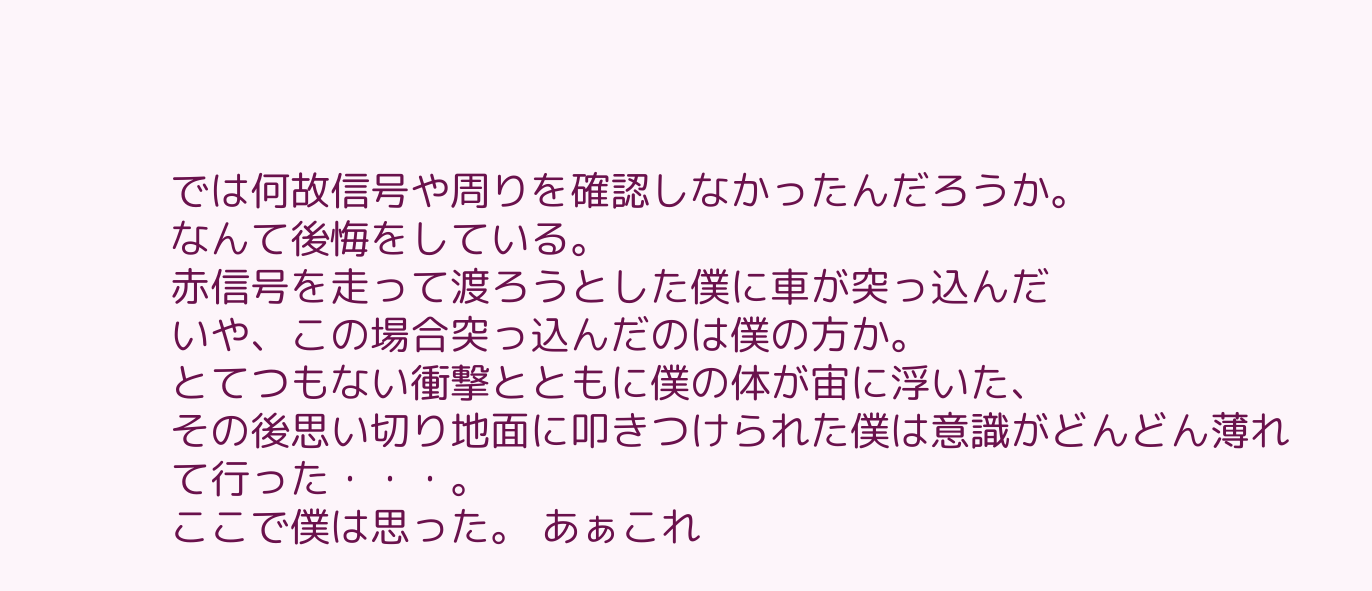では何故信号や周りを確認しなかったんだろうか。
なんて後悔をしている。
赤信号を走って渡ろうとした僕に車が突っ込んだ
いや、この場合突っ込んだのは僕の方か。
とてつもない衝撃とともに僕の体が宙に浮いた、
その後思い切り地面に叩きつけられた僕は意識がどんどん薄れて行った・・・。
ここで僕は思った。 あぁこれ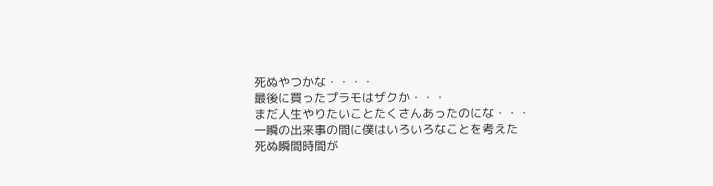死ぬやつかな・・・・
最後に買ったプラモはザクか・・・
まだ人生やりたいことたくさんあったのにな・・・
一瞬の出来事の間に僕はいろいろなことを考えた
死ぬ瞬間時間が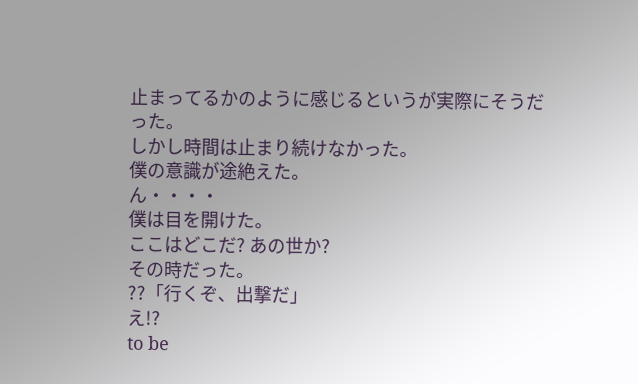止まってるかのように感じるというが実際にそうだった。
しかし時間は止まり続けなかった。
僕の意識が途絶えた。
ん・・・・
僕は目を開けた。
ここはどこだ? あの世か?
その時だった。
??「行くぞ、出撃だ」
え!?
to be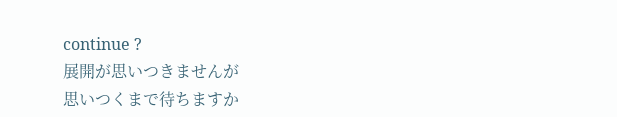continue ?
展開が思いつきませんが
思いつくまで待ちますか